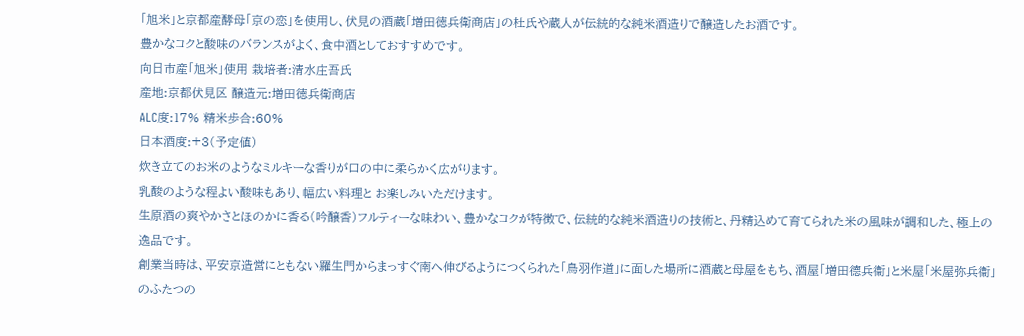「旭米」と京都産酵母「京の恋」を使用し、伏見の酒蔵「増田徳兵衛商店」の杜氏や蔵人が伝統的な純米酒造りで醸造したお酒です。
豊かなコクと酸味のバランスがよく、食中酒としておすすめです。
向日市産「旭米」使用 栽培者:清水庄吾氏
産地:京都伏見区 醸造元:増田徳兵衛商店
ALC度:17% 精米歩合:60%
日本酒度:+3(予定値)
炊き立てのお米のようなミルキーな香りが口の中に柔らかく広がります。
乳酸のような程よい酸味もあり、幅広い料理と お楽しみいただけます。
生原酒の爽やかさとほのかに香る(吟醸香)フルティーな味わい、豊かなコクが特徴で、伝統的な純米酒造りの技術と、丹精込めて育てられた米の風味が調和した、極上の逸品です。
創業当時は、平安京造営にともない羅生門からまっすぐ南へ伸びるようにつくられた「鳥羽作道」に面した場所に酒蔵と母屋をもち、酒屋「増田德兵衞」と米屋「米屋弥兵衞」のふたつの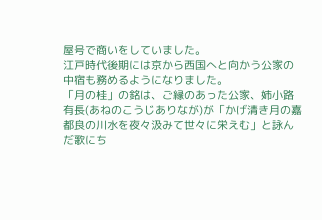屋号で商いをしていました。
江戸時代後期には京から西国へと向かう公家の中宿も務めるようになりました。
「月の桂」の銘は、ご縁のあった公家、姉小路有長(あねのこうじありなが)が「かげ清き月の嘉都良の川水を夜々汲みて世々に栄えむ」と詠んだ歌にち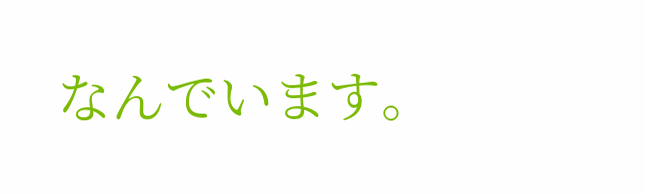なんでいます。